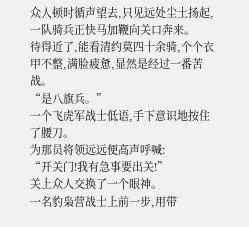众人顿时循声望去,只见远处尘土扬起,一队骑兵正快马加鞭向关口奔来。
待得近了,能看清约莫四十余骑,个个衣甲不整,满脸疲惫,显然是经过一番苦战。
“是八旗兵。”
一个飞虎军战士低语,手下意识地按住了腰刀。
为那员将领远远便高声呼喊:
“开关门!我有急事要出关!”
关上众人交换了一个眼神。
一名豹枭营战士上前一步,用带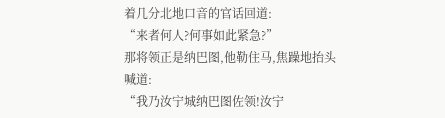着几分北地口音的官话回道:
“来者何人?何事如此紧急?”
那将领正是纳巴图,他勒住马,焦躁地抬头喊道:
“我乃汝宁城纳巴图佐领!汝宁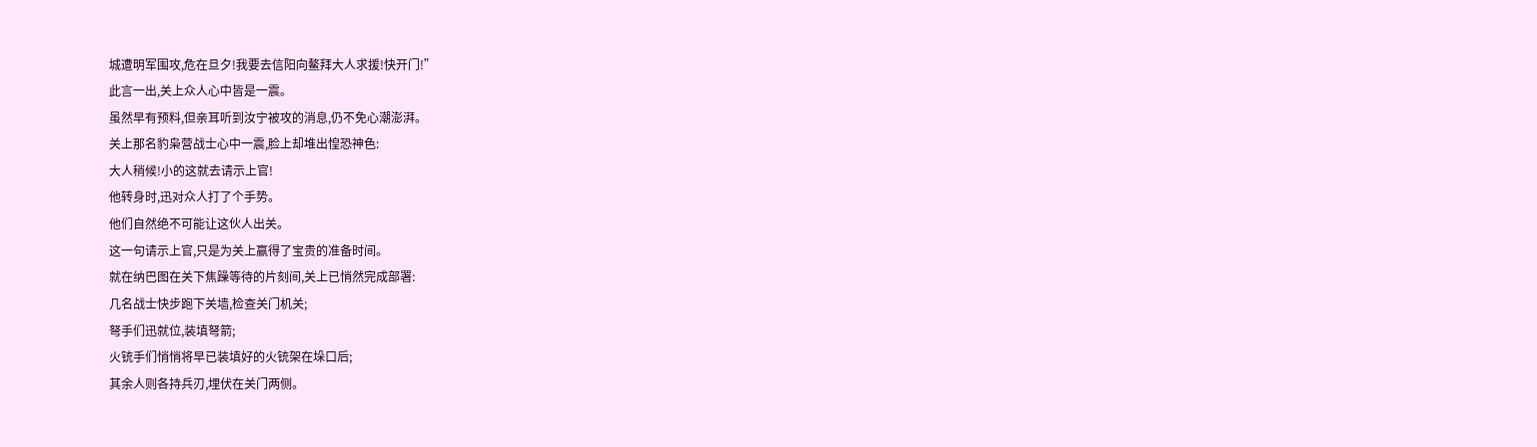城遭明军围攻,危在旦夕!我要去信阳向鳌拜大人求援!快开门!”
此言一出,关上众人心中皆是一震。
虽然早有预料,但亲耳听到汝宁被攻的消息,仍不免心潮澎湃。
关上那名豹枭营战士心中一震,脸上却堆出惶恐神色:
大人稍候!小的这就去请示上官!
他转身时,迅对众人打了个手势。
他们自然绝不可能让这伙人出关。
这一句请示上官,只是为关上赢得了宝贵的准备时间。
就在纳巴图在关下焦躁等待的片刻间,关上已悄然完成部署:
几名战士快步跑下关墙,检查关门机关;
弩手们迅就位,装填弩箭;
火铳手们悄悄将早已装填好的火铳架在垛口后;
其余人则各持兵刃,埋伏在关门两侧。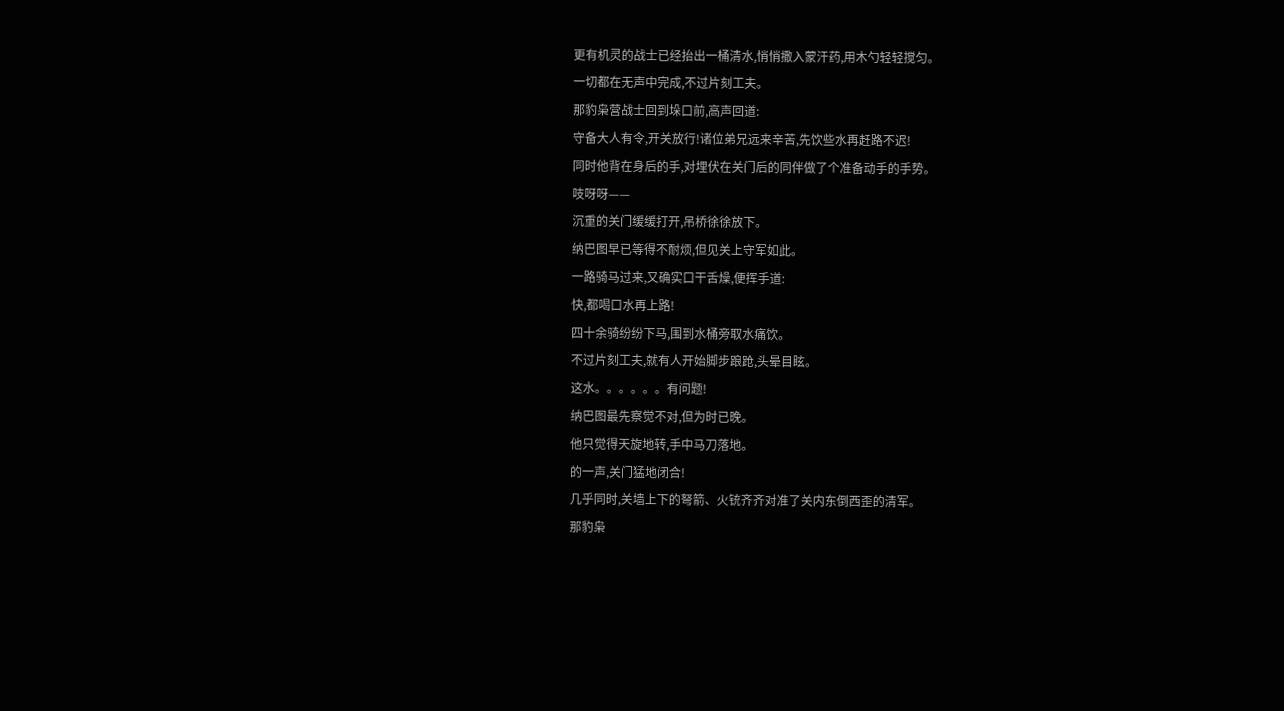更有机灵的战士已经抬出一桶清水,悄悄撒入蒙汗药,用木勺轻轻搅匀。
一切都在无声中完成,不过片刻工夫。
那豹枭营战士回到垛口前,高声回道:
守备大人有令,开关放行!诸位弟兄远来辛苦,先饮些水再赶路不迟!
同时他背在身后的手,对埋伏在关门后的同伴做了个准备动手的手势。
吱呀呀——
沉重的关门缓缓打开,吊桥徐徐放下。
纳巴图早已等得不耐烦,但见关上守军如此。
一路骑马过来,又确实口干舌燥,便挥手道:
快,都喝口水再上路!
四十余骑纷纷下马,围到水桶旁取水痛饮。
不过片刻工夫,就有人开始脚步踉跄,头晕目眩。
这水。。。。。。有问题!
纳巴图最先察觉不对,但为时已晚。
他只觉得天旋地转,手中马刀落地。
的一声,关门猛地闭合!
几乎同时,关墙上下的弩箭、火铳齐齐对准了关内东倒西歪的清军。
那豹枭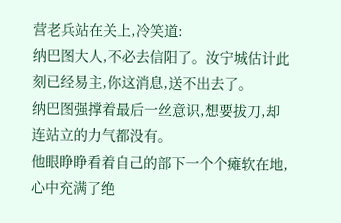营老兵站在关上,冷笑道:
纳巴图大人,不必去信阳了。汝宁城估计此刻已经易主,你这消息,送不出去了。
纳巴图强撑着最后一丝意识,想要拔刀,却连站立的力气都没有。
他眼睁睁看着自己的部下一个个瘫软在地,心中充满了绝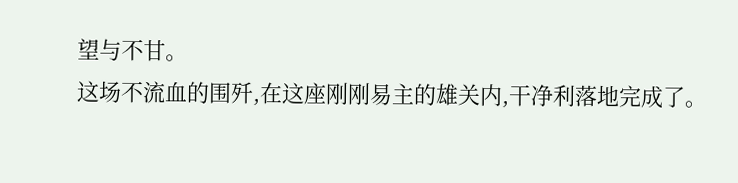望与不甘。
这场不流血的围歼,在这座刚刚易主的雄关内,干净利落地完成了。